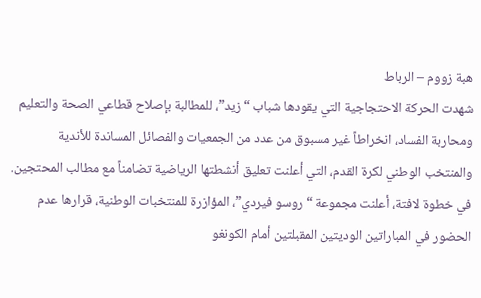هبة زووم – الرباط
شهدت الحركة الاحتجاجية التي يقودها شباب “زيد”، للمطالبة بإصلاح قطاعي الصحة والتعليم ومحاربة الفساد، انخراطاً غير مسبوق من عدد من الجمعيات والفصائل المساندة للأندية والمنتخب الوطني لكرة القدم، التي أعلنت تعليق أنشطتها الرياضية تضامناً مع مطالب المحتجين.
في خطوة لافتة، أعلنت مجموعة “روسو فيردي”، المؤازرة للمنتخبات الوطنية، قرارها عدم الحضور في المباراتين الوديتين المقبلتين أمام الكونغو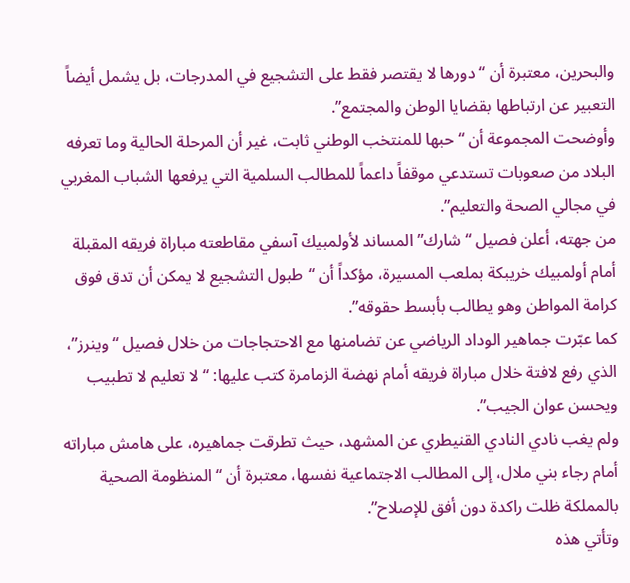والبحرين، معتبرة أن “دورها لا يقتصر فقط على التشجيع في المدرجات، بل يشمل أيضاً التعبير عن ارتباطها بقضايا الوطن والمجتمع”.
وأوضحت المجموعة أن “حبها للمنتخب الوطني ثابت، غير أن المرحلة الحالية وما تعرفه البلاد من صعوبات تستدعي موقفاً داعماً للمطالب السلمية التي يرفعها الشباب المغربي في مجالي الصحة والتعليم”.
من جهته، أعلن فصيل “شارك” المساند لأولمبيك آسفي مقاطعته مباراة فريقه المقبلة أمام أولمبيك خريبكة بملعب المسيرة، مؤكداً أن “طبول التشجيع لا يمكن أن تدق فوق كرامة المواطن وهو يطالب بأبسط حقوقه”.
كما عبّرت جماهير الوداد الرياضي عن تضامنها مع الاحتجاجات من خلال فصيل “وينرز”، الذي رفع لافتة خلال مباراة فريقه أمام نهضة الزمامرة كتب عليها: “لا تعليم لا تطبيب ويحسن عوان الجيب”.
ولم يغب نادي النادي القنيطري عن المشهد، حيث تطرقت جماهيره، على هامش مباراته أمام رجاء بني ملال، إلى المطالب الاجتماعية نفسها، معتبرة أن “المنظومة الصحية بالمملكة ظلت راكدة دون أفق للإصلاح”.
وتأتي هذه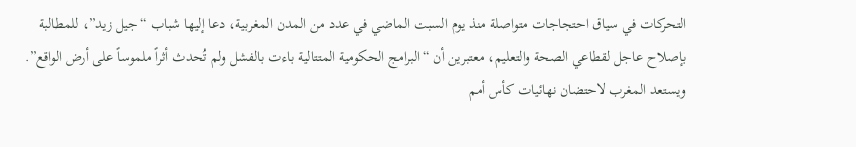التحركات في سياق احتجاجات متواصلة منذ يوم السبت الماضي في عدد من المدن المغربية، دعا إليها شباب “جيل زيد”، للمطالبة بإصلاح عاجل لقطاعي الصحة والتعليم، معتبرين أن “البرامج الحكومية المتتالية باءت بالفشل ولم تُحدث أثراً ملموساً على أرض الواقع”.
ويستعد المغرب لاحتضان نهائيات كأس أمم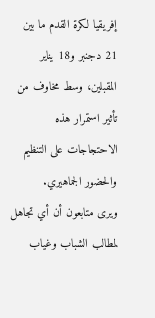إفريقيا لكرة القدم ما بين 21 دجنبر و18 يناير المقبلين، وسط مخاوف من تأثير استمرار هذه الاحتجاجات على التنظيم والحضور الجماهيري.
ويرى متابعون أن أي تجاهل لمطالب الشباب وغياب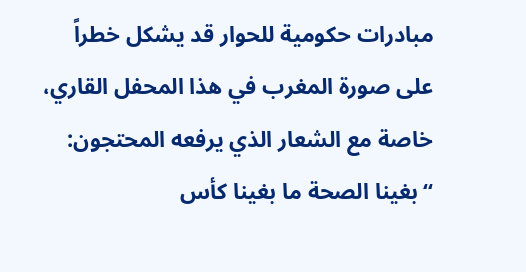مبادرات حكومية للحوار قد يشكل خطراً على صورة المغرب في هذا المحفل القاري، خاصة مع الشعار الذي يرفعه المحتجون: “بغينا الصحة ما بغينا كأس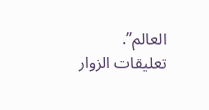العالم”.
تعليقات الزوار